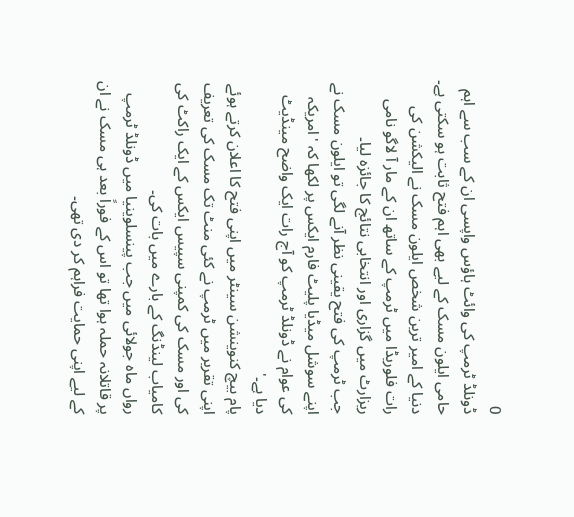0
ڈونلڈ ٹرمپ کی وائٹ ہاؤس واپسی ان کے سب سے اہم حامی ایلون مسک کے لیے بھی اہم فتح ثابت ہو سکتی ہے۔ دنیا کے امیر ترین شخص ایلون مسک نے الیکشن کی رات فلوریڈا میں ٹرمپ کے ساتھ ان کے مار آ لاگو نامی ریزارٹ میں گزاری اور انتخابی نتائج کا جائزہ لیا۔
جب ٹرمپ کی فتح یقینی نظر آنے لگی تو ایلون مسک نے اپنے سوشل میڈیا پلیٹ فارم ایکس پر لکھا کہ 'امریکہ کی عوام نے ڈونلڈ ٹرمپ کو آج رات ایک واضح مینڈیٹ دیا ہے۔'
پام بیچ کنوینشن سینٹر میں اپنی فتح کا اعلان کرتے ہوئے اپنی تقریر میں ٹرمپ نے کئی منٹ تک مسک کی تعریف کی اور مسک کی کمپنی سپیس ایکس کے ایک راکٹ کی کامیاب لینڈنگ کے بارے میں بات کی۔
رواں ماہ جولائی میں جب پینسلوینیا میں ڈونلڈ ٹرمپ پر قاتلانہ حملہ ہوا تھا تو اس کے فوراً بعد ہی مسک نے ان کے لیے اپنی حمایت فراہم کر دی تھی۔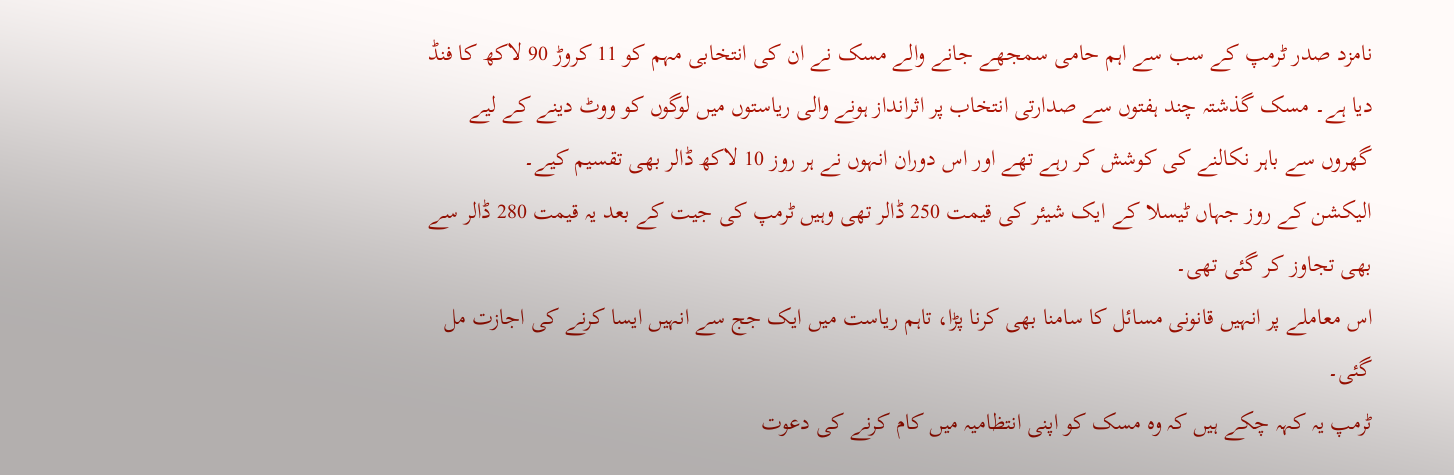نامزد صدر ٹرمپ کے سب سے اہم حامی سمجھے جانے والے مسک نے ان کی انتخابی مہم کو 11 کروڑ 90 لاکھ کا فنڈ دیا ہے۔ مسک گذشتہ چند ہفتوں سے صدارتی انتخاب پر اثرانداز ہونے والی ریاستوں میں لوگوں کو ووٹ دینے کے لیے گھروں سے باہر نکالنے کی کوشش کر رہے تھے اور اس دوران انہوں نے ہر روز 10 لاکھ ڈالر بھی تقسیم کیے۔
الیکشن کے روز جہاں ٹیسلا کے ایک شیئر کی قیمت 250 ڈالر تھی وہیں ٹرمپ کی جیت کے بعد یہ قیمت 280 ڈالر سے بھی تجاوز کر گئی تھی۔
اس معاملے پر انہیں قانونی مسائل کا سامنا بھی کرنا پڑا، تاہم ریاست میں ایک جج سے انہیں ایسا کرنے کی اجازت مل گئی۔
ٹرمپ یہ کہہ چکے ہیں کہ وہ مسک کو اپنی انتظامیہ میں کام کرنے کی دعوت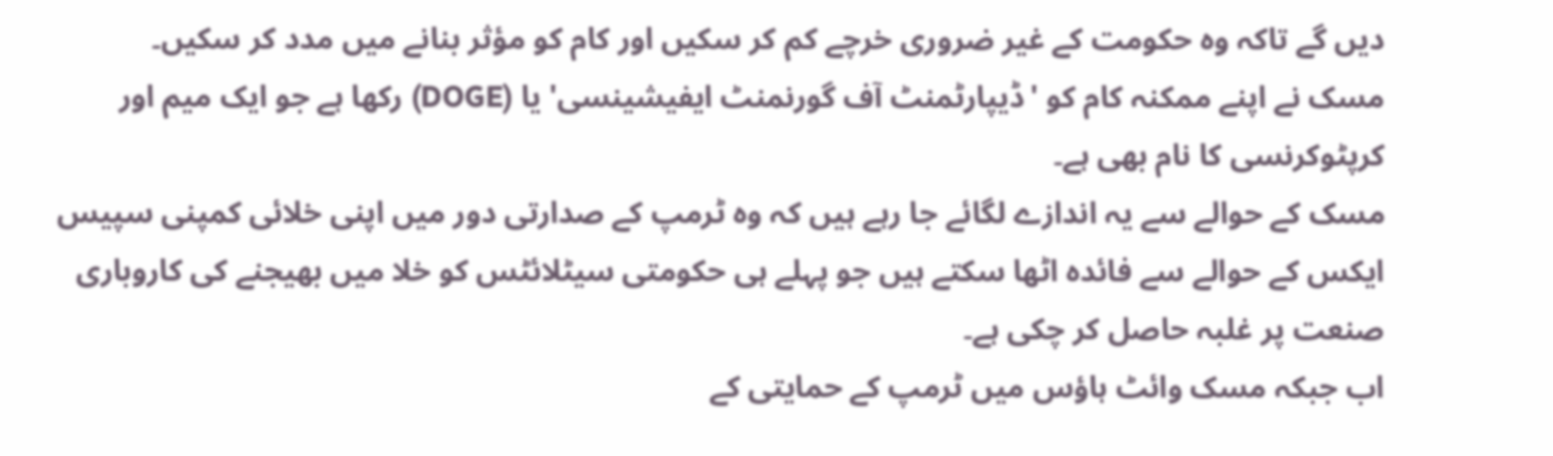دیں گے تاکہ وہ حکومت کے غیر ضروری خرچے کم کر سکیں اور کام کو مؤثر بنانے میں مدد کر سکیں۔
مسک نے اپنے ممکنہ کام کو 'ڈیپارٹمنٹ آف گورنمنٹ ایفیشینسی' یا (DOGE) رکھا ہے جو ایک میم اور کرپٹوکرنسی کا نام بھی ہے۔
مسک کے حوالے سے یہ اندازے لگائے جا رہے ہیں کہ وہ ٹرمپ کے صدارتی دور میں اپنی خلائی کمپنی سپیس ایکس کے حوالے سے فائدہ اٹھا سکتے ہیں جو پہلے ہی حکومتی سیٹلائٹس کو خلا میں بھیجنے کی کاروباری صنعت پر غلبہ حاصل کر چکی ہے۔
اب جبکہ مسک وائٹ ہاؤس میں ٹرمپ کے حمایتی کے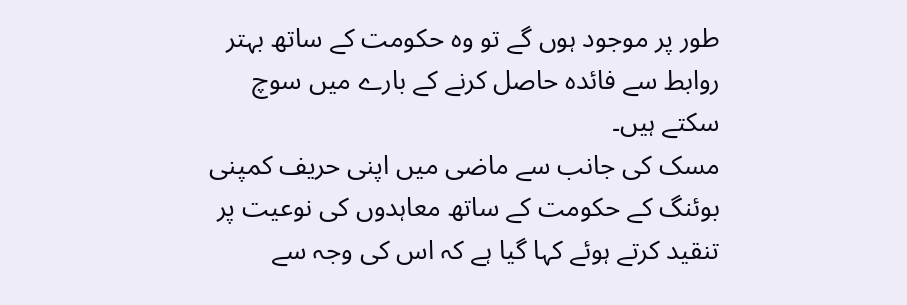طور پر موجود ہوں گے تو وہ حکومت کے ساتھ بہتر روابط سے فائدہ حاصل کرنے کے بارے میں سوچ سکتے ہیں۔
مسک کی جانب سے ماضی میں اپنی حریف کمپنی بوئنگ کے حکومت کے ساتھ معاہدوں کی نوعیت پر تنقید کرتے ہوئے کہا گیا ہے کہ اس کی وجہ سے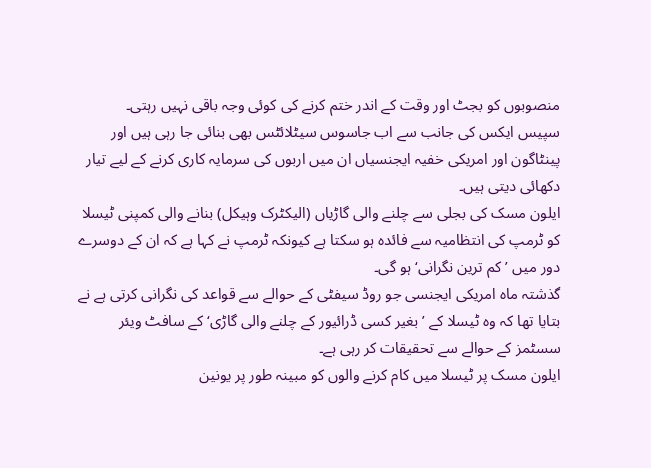منصوبوں کو بجٹ اور وقت کے اندر ختم کرنے کی کوئی وجہ باقی نہیں رہتی۔
سپیس ایکس کی جانب سے اب جاسوس سیٹلائٹس بھی بنائی جا رہی ہیں اور پینٹاگون اور امریکی خفیہ ایجنسیاں ان میں اربوں کی سرمایہ کاری کرنے کے لیے تیار دکھائی دیتی ہیں۔
ایلون مسک کی بجلی سے چلنے والی گاڑیاں (الیکٹرک وہیکل) بنانے والی کمپنی ٹیسلا کو ٹرمپ کی انتظامیہ سے فائدہ ہو سکتا ہے کیونکہ ٹرمپ نے کہا ہے کہ ان کے دوسرے دور میں ’کم ترین نگرانی‘ ہو گی۔
گذشتہ ماہ امریکی ایجنسی جو روڈ سیفٹی کے حوالے سے قواعد کی نگرانی کرتی ہے نے بتایا تھا کہ وہ ٹیسلا کے ’بغیر کسی ڈرائیور کے چلنے والی گاڑی‘ کے سافٹ ویئر سسٹمز کے حوالے سے تحقیقات کر رہی ہے۔
ایلون مسک پر ٹیسلا میں کام کرنے والوں کو مبینہ طور پر یونین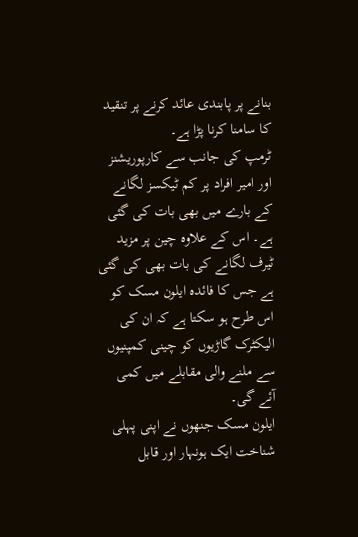بنانے پر پابندی عائد کرنے پر تنقید کا سامنا کرنا پڑا ہے۔
ٹرمپ کی جانب سے کارپوریشنز اور امیر افراد پر کم ٹیکسز لگانے کے بارے میں بھی بات کی گئی ہے۔ اس کے علاوہ چین پر مزید ٹیرف لگانے کی بات بھی کی گئی ہے جس کا فائدہ ایلون مسک کو اس طرح ہو سکتا ہے کہ ان کی الیکٹرک گاڑیوں کو چینی کمپنیوں سے ملنے والی مقابلے میں کمی آئے گی۔
ایلون مسک جنھوں نے اپنی پہلی شناخت ایک ہونہار اور قابل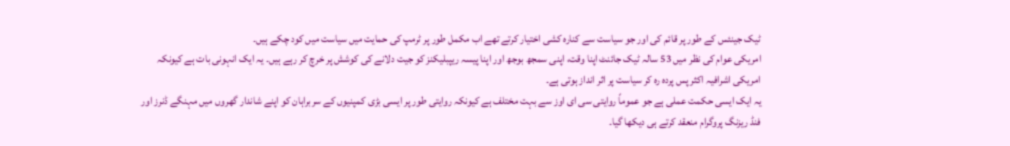ٹیک جینئس کے طور پر قائم کی اور جو سیاست سے کنارہ کشی اختیار کرتے تھے اب مکمل طور پر ٹرمپ کی حمایت میں سیاست میں کود چکے ہیں۔
امریکی عوام کی نظر میں 53 سالہ ٹیک جائنٹ اپنا وقت، اپنی سمجھ بوجھ اور اپنا پیسہ ریپبلیکنز کو جیت دلانے کی کوشش پر خرچ کر رہے ہیں۔ یہ ایک انہونی بات ہے کیونکہ امریکی اشرافیہ اکثر پس پردہ رہ کر سیاست پر اثر انداز ہوتی ہے۔
یہ ایک ایسی حکمت عملی ہے جو عموماً روایتی سی ای اوز سے بہت مختلف ہے کیونکہ روایتی طور پر ایسی بڑی کمپنیوں کے سربراہان کو اپنے شاندار گھروں میں مہنگے ڈنرز اور فنڈ ریزنگ پروگرام منعقد کرتے ہی دیکھا گیا۔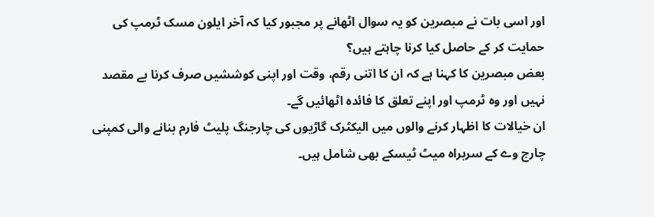اور اسی بات نے مبصرین کو یہ سوال اٹھانے پر مجبور کیا کہ آخر ایلون مسک ٹرمپ کی حمایت کر کے حاصل کیا کرنا چاہتے ہیں؟
بعض مبصرین کا کہنا ہے کہ ان کا اتنی رقم، وقت اور اپنی کوششیں صرف کرنا بے مقصد نہیں اور وہ ٹرمپ اور اپنے تعلق کا فائدہ اٹھائیں گے۔
ان خیالات کا اظہار کرنے والوں میں الیکٹرک گاڑیوں کی چارجنگ پلیٹ فارم بنانے والی کمپنی چارج وے کے سربراہ میٹ ٹیسکے بھی شامل ہیں۔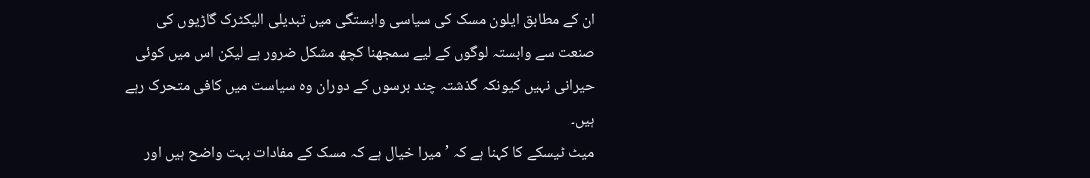ان کے مطابق ایلون مسک کی سیاسی وابستگی میں تبدیلی الیکٹرک گاڑیوں کی صنعت سے وابستہ لوگوں کے لیے سمجھنا کچھ مشکل ضرور ہے لیکن اس میں کوئی حیرانی نہیں کیونکہ گذشتہ چند برسوں کے دوران وہ سیاست میں کافی متحرک رہے ہیں۔
میٹ ٹیسکے کا کہنا ہے کہ ’میرا خیال ہے کہ مسک کے مفادات بہت واضح ہیں اور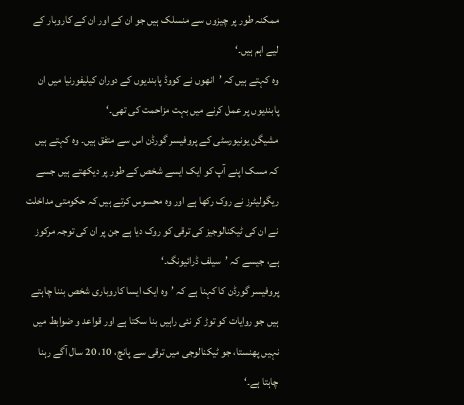ممکنہ طور پر چیزوں سے منسلک ہیں جو ان کے اور ان کے کاروبار کے لیے اہم ہیں۔‘
وہ کہتے ہیں کہ ’انھوں نے کووڈ پابندیوں کے دوران کیلیفورنیا میں ان پابندیوں پر عمل کرنے میں بہت مزاحمت کی تھی۔‘
مشیگن یونیورسٹی کے پروفیسر گورڈن اس سے متفق ہیں۔ وہ کہتے ہیں کہ مسک اپنے آپ کو ایک ایسے شخص کے طور پر دیکھتے ہیں جسے ریگولیٹرز نے روک رکھا ہے اور وہ محسوس کرتے ہیں کہ حکومتی مداخلت نے ان کی ٹیکنالوجیز کی ترقی کو روک دیا ہے جن پر ان کی توجہ مرکوز ہے، جیسے کہ ’سیلف ڈرائیونگ۔‘
پروفیسر گورڈن کا کہنا ہے کہ ’وہ ایک ایسا کاروباری شخص بننا چاہتے ہیں جو روایات کو توڑ کر نئی راہیں بنا سکتا ہے اور قواعد و ضوابط میں نہیں پھنستا، جو ٹیکنالوجی میں ترقی سے پانچ، 10، 20 سال آگے رہنا چاہتا ہے۔‘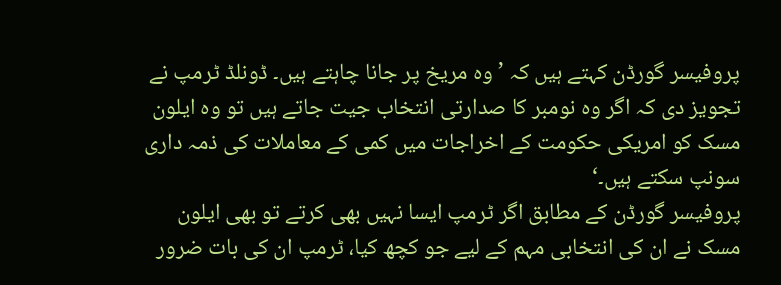پروفیسر گورڈن کہتے ہیں کہ ’وہ مریخ پر جانا چاہتے ہیں۔ ڈونلڈ ٹرمپ نے تجویز دی کہ اگر وہ نومبر کا صدارتی انتخاب جیت جاتے ہیں تو وہ ایلون مسک کو امریکی حکومت کے اخراجات میں کمی کے معاملات کی ذمہ داری سونپ سکتے ہیں۔‘
پروفیسر گورڈن کے مطابق اگر ٹرمپ ایسا نہیں بھی کرتے تو بھی ایلون مسک نے ان کی انتخابی مہم کے لیے جو کچھ کیا، ٹرمپ ان کی بات ضرور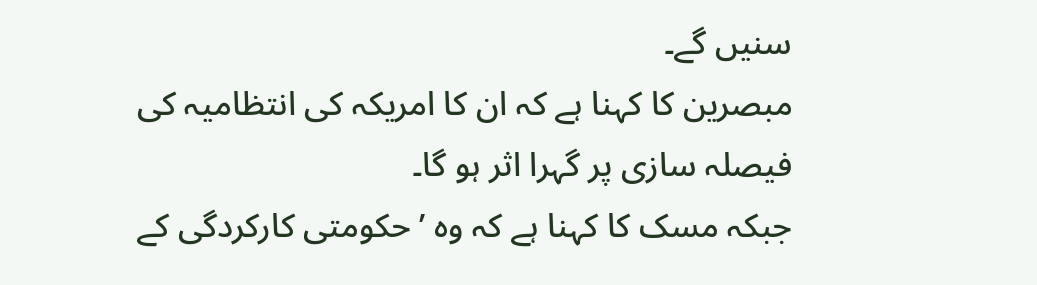سنیں گے۔
مبصرین کا کہنا ہے کہ ان کا امریکہ کی انتظامیہ کی فیصلہ سازی پر گہرا اثر ہو گا۔
جبکہ مسک کا کہنا ہے کہ وہ ’حکومتی کارکردگی کے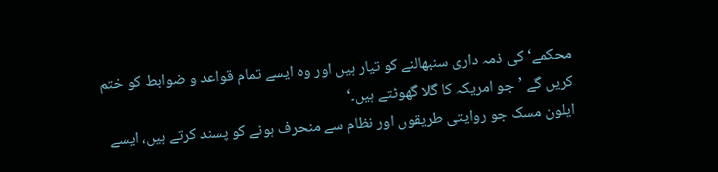محکمے‘ کی ذمہ داری سنبھالنے کو تیار ہیں اور وہ ایسے تمام قواعد و ضوابط کو ختم کریں گے ’جو امریکہ کا گلا گھوٹتے ہیں۔‘
ایلون مسک جو روایتی طریقوں اور نظام سے منحرف ہونے کو پسند کرتے ہیں، ایسے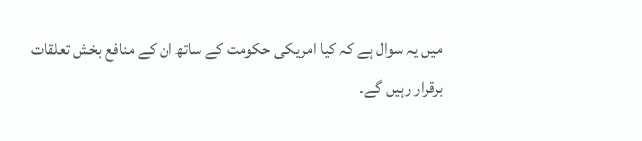میں یہ سوال ہے کہ کیا امریکی حکومت کے ساتھ ان کے منافع بخش تعلقات برقرار رہیں گے۔